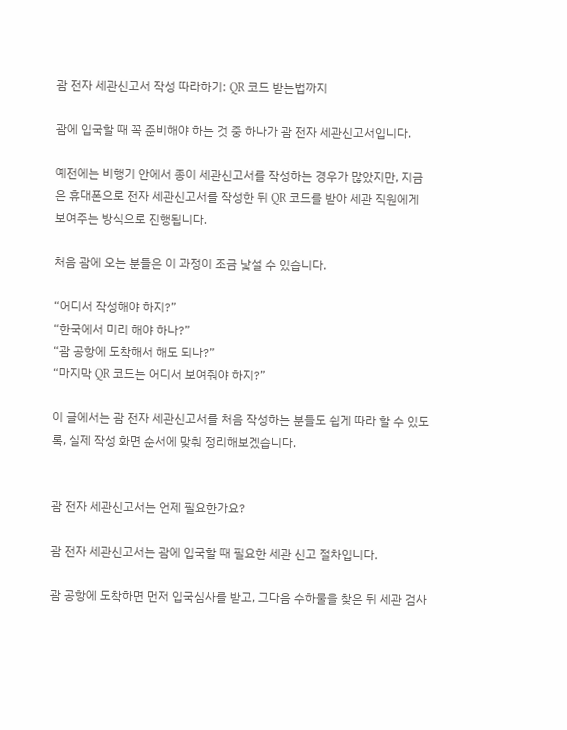괌 전자 세관신고서 작성 따라하기: QR 코드 받는법까지

괌에 입국할 때 꼭 준비해야 하는 것 중 하나가 괌 전자 세관신고서입니다.

예전에는 비행기 안에서 종이 세관신고서를 작성하는 경우가 많았지만, 지금은 휴대폰으로 전자 세관신고서를 작성한 뒤 QR 코드를 받아 세관 직원에게 보여주는 방식으로 진행됩니다.

처음 괌에 오는 분들은 이 과정이 조금 낯설 수 있습니다.

“어디서 작성해야 하지?”
“한국에서 미리 해야 하나?”
“괌 공항에 도착해서 해도 되나?”
“마지막 QR 코드는 어디서 보여줘야 하지?”

이 글에서는 괌 전자 세관신고서를 처음 작성하는 분들도 쉽게 따라 할 수 있도록, 실제 작성 화면 순서에 맞춰 정리해보겠습니다.


괌 전자 세관신고서는 언제 필요한가요?

괌 전자 세관신고서는 괌에 입국할 때 필요한 세관 신고 절차입니다.

괌 공항에 도착하면 먼저 입국심사를 받고, 그다음 수하물을 찾은 뒤 세관 검사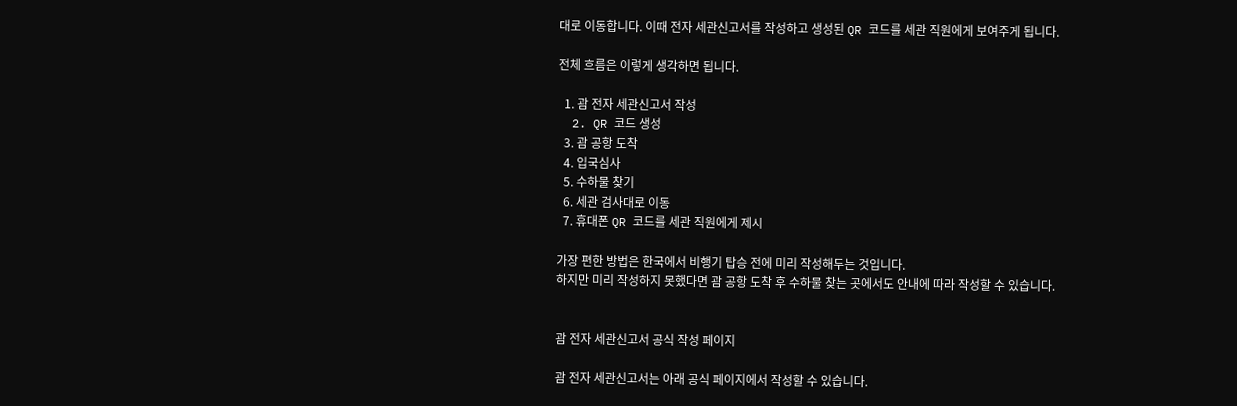대로 이동합니다. 이때 전자 세관신고서를 작성하고 생성된 QR 코드를 세관 직원에게 보여주게 됩니다.

전체 흐름은 이렇게 생각하면 됩니다.

  1. 괌 전자 세관신고서 작성
  2. QR 코드 생성
  3. 괌 공항 도착
  4. 입국심사
  5. 수하물 찾기
  6. 세관 검사대로 이동
  7. 휴대폰 QR 코드를 세관 직원에게 제시

가장 편한 방법은 한국에서 비행기 탑승 전에 미리 작성해두는 것입니다.
하지만 미리 작성하지 못했다면 괌 공항 도착 후 수하물 찾는 곳에서도 안내에 따라 작성할 수 있습니다.


괌 전자 세관신고서 공식 작성 페이지

괌 전자 세관신고서는 아래 공식 페이지에서 작성할 수 있습니다.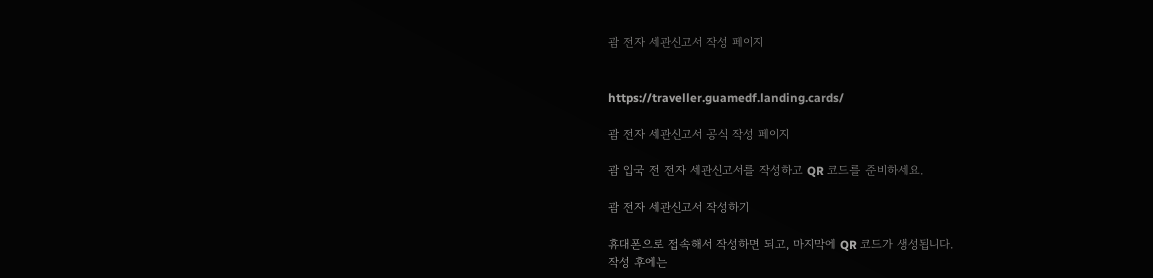괌 전자 세관신고서 작성 페이지


https://traveller.guamedf.landing.cards/

괌 전자 세관신고서 공식 작성 페이지

괌 입국 전 전자 세관신고서를 작성하고 QR 코드를 준비하세요.

괌 전자 세관신고서 작성하기

휴대폰으로 접속해서 작성하면 되고, 마지막에 QR 코드가 생성됩니다.
작성 후에는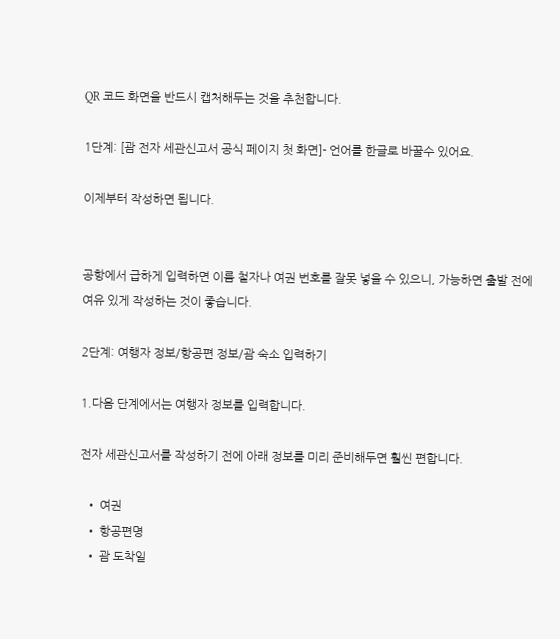QR 코드 화면을 반드시 캡처해두는 것을 추천합니다.

1단계: [괌 전자 세관신고서 공식 페이지 첫 화면]- 언어를 한글로 바꿀수 있어요.

이제부터 작성하면 됩니다.


공항에서 급하게 입력하면 이름 철자나 여권 번호를 잘못 넣을 수 있으니, 가능하면 출발 전에 여유 있게 작성하는 것이 좋습니다.

2단계: 여행자 정보/항공편 정보/괌 숙소 입력하기

1.다음 단계에서는 여행자 정보를 입력합니다.

전자 세관신고서를 작성하기 전에 아래 정보를 미리 준비해두면 훨씬 편합니다.

  • 여권
  • 항공편명
  • 괌 도착일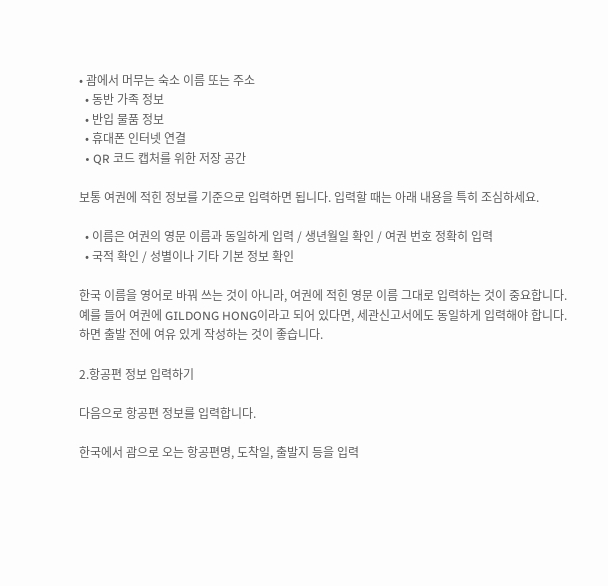• 괌에서 머무는 숙소 이름 또는 주소
  • 동반 가족 정보
  • 반입 물품 정보
  • 휴대폰 인터넷 연결
  • QR 코드 캡처를 위한 저장 공간

보통 여권에 적힌 정보를 기준으로 입력하면 됩니다. 입력할 때는 아래 내용을 특히 조심하세요.

  • 이름은 여권의 영문 이름과 동일하게 입력 / 생년월일 확인 / 여권 번호 정확히 입력
  • 국적 확인 / 성별이나 기타 기본 정보 확인

한국 이름을 영어로 바꿔 쓰는 것이 아니라, 여권에 적힌 영문 이름 그대로 입력하는 것이 중요합니다. 예를 들어 여권에 GILDONG HONG이라고 되어 있다면, 세관신고서에도 동일하게 입력해야 합니다.하면 출발 전에 여유 있게 작성하는 것이 좋습니다.

2.항공편 정보 입력하기

다음으로 항공편 정보를 입력합니다.

한국에서 괌으로 오는 항공편명, 도착일, 출발지 등을 입력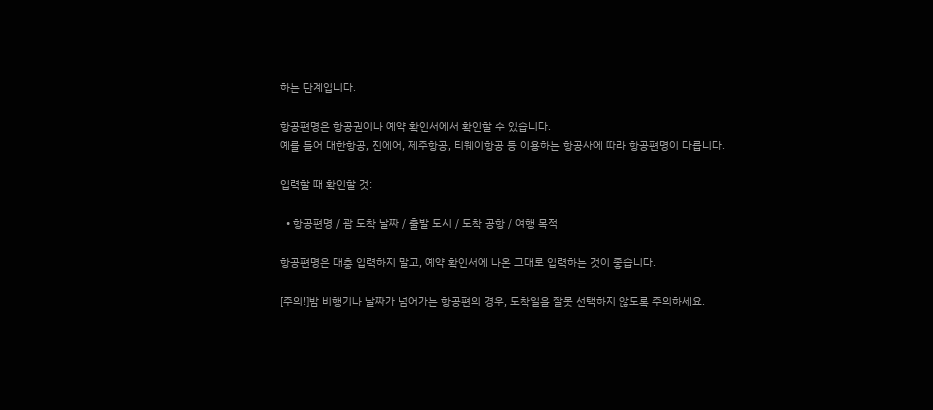하는 단계입니다.

항공편명은 항공권이나 예약 확인서에서 확인할 수 있습니다.
예를 들어 대한항공, 진에어, 제주항공, 티웨이항공 등 이용하는 항공사에 따라 항공편명이 다릅니다.

입력할 때 확인할 것:

  • 항공편명 / 괌 도착 날짜 / 출발 도시 / 도착 공항 / 여행 목적

항공편명은 대충 입력하지 말고, 예약 확인서에 나온 그대로 입력하는 것이 좋습니다.

[주의!]밤 비행기나 날짜가 넘어가는 항공편의 경우, 도착일을 잘못 선택하지 않도록 주의하세요.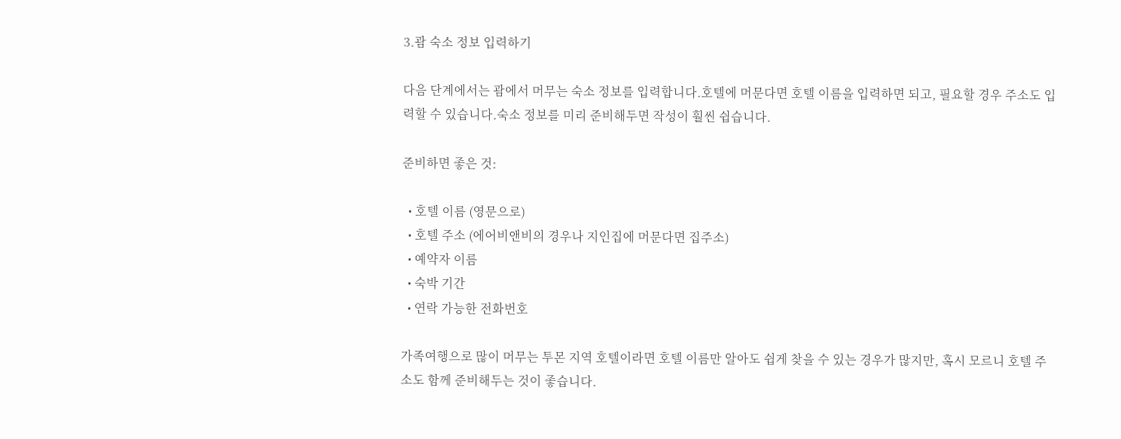3.괌 숙소 정보 입력하기

다음 단계에서는 괌에서 머무는 숙소 정보를 입력합니다.호텔에 머문다면 호텔 이름을 입력하면 되고, 필요할 경우 주소도 입력할 수 있습니다.숙소 정보를 미리 준비해두면 작성이 훨씬 쉽습니다.

준비하면 좋은 것:

  • 호텔 이름 (영문으로)
  • 호텔 주소 (에어비앤비의 경우나 지인집에 머문다면 집주소)
  • 예약자 이름
  • 숙박 기간
  • 연락 가능한 전화번호

가족여행으로 많이 머무는 투몬 지역 호텔이라면 호텔 이름만 알아도 쉽게 찾을 수 있는 경우가 많지만, 혹시 모르니 호텔 주소도 함께 준비해두는 것이 좋습니다.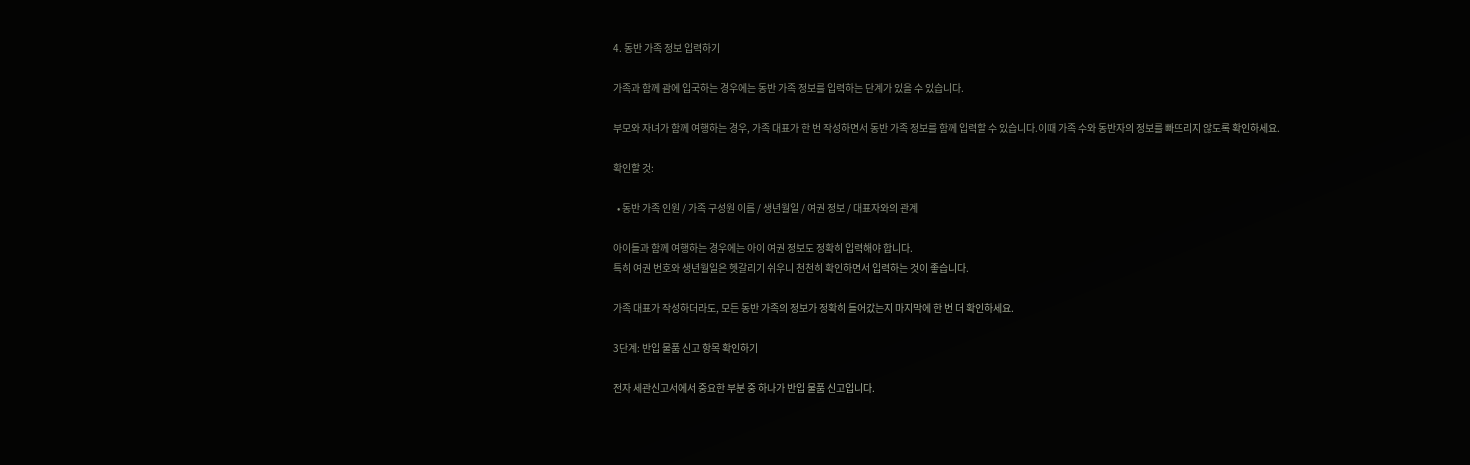4. 동반 가족 정보 입력하기

가족과 함께 괌에 입국하는 경우에는 동반 가족 정보를 입력하는 단계가 있을 수 있습니다.

부모와 자녀가 함께 여행하는 경우, 가족 대표가 한 번 작성하면서 동반 가족 정보를 함께 입력할 수 있습니다.이때 가족 수와 동반자의 정보를 빠뜨리지 않도록 확인하세요.

확인할 것:

  • 동반 가족 인원 / 가족 구성원 이름 / 생년월일 / 여권 정보 / 대표자와의 관계

아이들과 함께 여행하는 경우에는 아이 여권 정보도 정확히 입력해야 합니다.
특히 여권 번호와 생년월일은 헷갈리기 쉬우니 천천히 확인하면서 입력하는 것이 좋습니다.

가족 대표가 작성하더라도, 모든 동반 가족의 정보가 정확히 들어갔는지 마지막에 한 번 더 확인하세요.

3단계: 반입 물품 신고 항목 확인하기

전자 세관신고서에서 중요한 부분 중 하나가 반입 물품 신고입니다.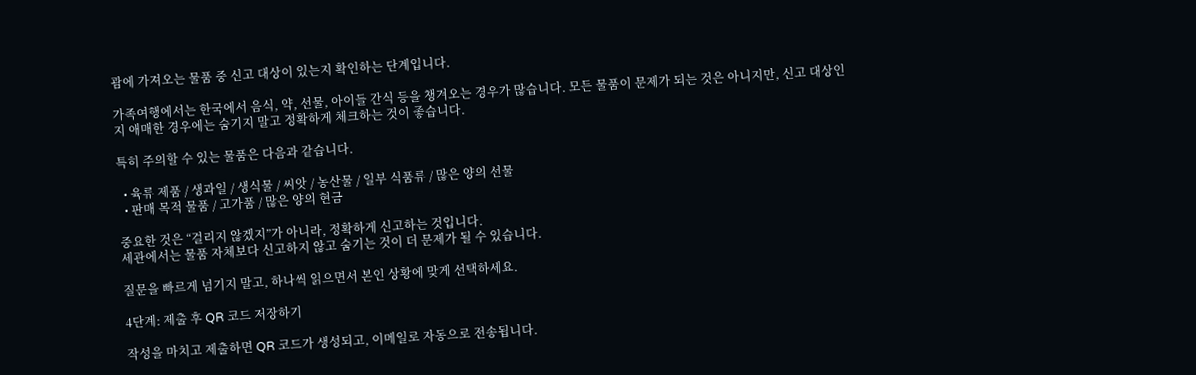괌에 가져오는 물품 중 신고 대상이 있는지 확인하는 단계입니다.

가족여행에서는 한국에서 음식, 약, 선물, 아이들 간식 등을 챙겨오는 경우가 많습니다. 모든 물품이 문제가 되는 것은 아니지만, 신고 대상인지 애매한 경우에는 숨기지 말고 정확하게 체크하는 것이 좋습니다.

특히 주의할 수 있는 물품은 다음과 같습니다.

  • 육류 제품 / 생과일 / 생식물 / 씨앗 / 농산물 / 일부 식품류 / 많은 양의 선물
  • 판매 목적 물품 / 고가품 / 많은 양의 현금

중요한 것은 “걸리지 않겠지”가 아니라, 정확하게 신고하는 것입니다.
세관에서는 물품 자체보다 신고하지 않고 숨기는 것이 더 문제가 될 수 있습니다.

질문을 빠르게 넘기지 말고, 하나씩 읽으면서 본인 상황에 맞게 선택하세요.

4단계: 제출 후 QR 코드 저장하기

작성을 마치고 제출하면 QR 코드가 생성되고, 이메일로 자동으로 전송됩니다.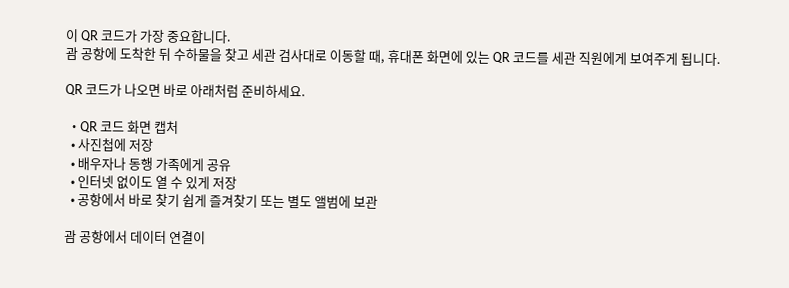이 QR 코드가 가장 중요합니다.
괌 공항에 도착한 뒤 수하물을 찾고 세관 검사대로 이동할 때, 휴대폰 화면에 있는 QR 코드를 세관 직원에게 보여주게 됩니다.

QR 코드가 나오면 바로 아래처럼 준비하세요.

  • QR 코드 화면 캡처
  • 사진첩에 저장
  • 배우자나 동행 가족에게 공유
  • 인터넷 없이도 열 수 있게 저장
  • 공항에서 바로 찾기 쉽게 즐겨찾기 또는 별도 앨범에 보관

괌 공항에서 데이터 연결이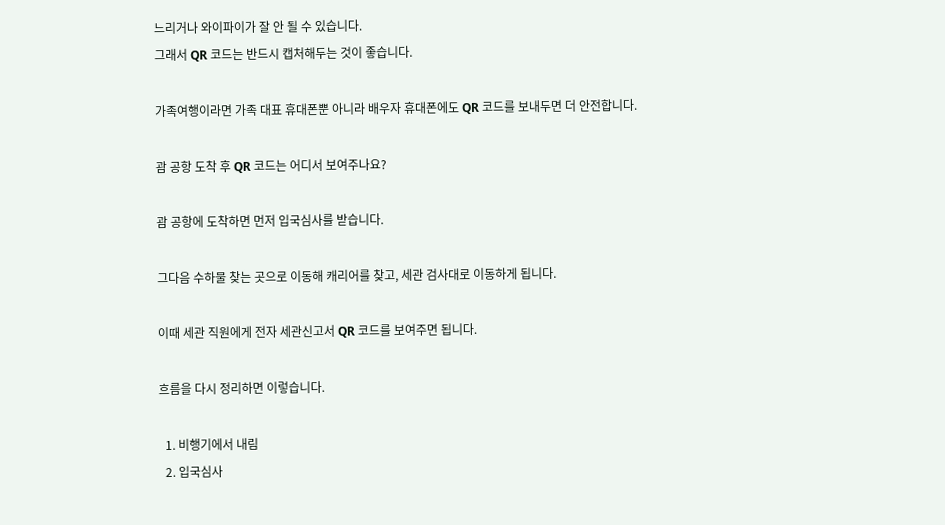느리거나 와이파이가 잘 안 될 수 있습니다.
그래서 QR 코드는 반드시 캡처해두는 것이 좋습니다.

가족여행이라면 가족 대표 휴대폰뿐 아니라 배우자 휴대폰에도 QR 코드를 보내두면 더 안전합니다.

괌 공항 도착 후 QR 코드는 어디서 보여주나요?

괌 공항에 도착하면 먼저 입국심사를 받습니다.

그다음 수하물 찾는 곳으로 이동해 캐리어를 찾고, 세관 검사대로 이동하게 됩니다.

이때 세관 직원에게 전자 세관신고서 QR 코드를 보여주면 됩니다.

흐름을 다시 정리하면 이렇습니다.

  1. 비행기에서 내림
  2. 입국심사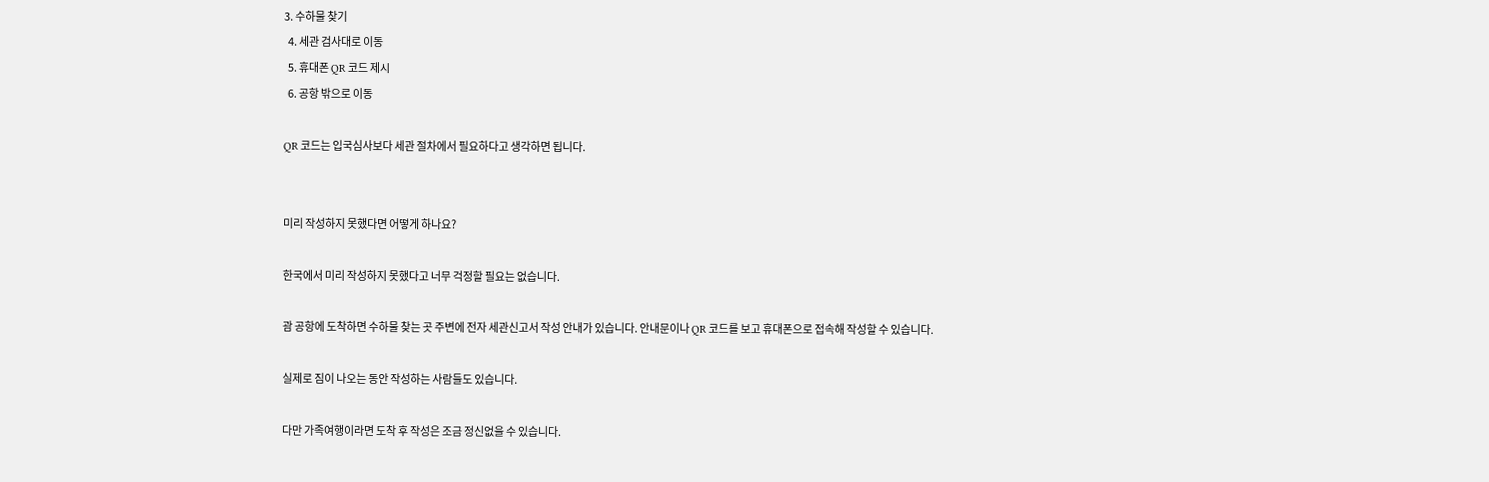3. 수하물 찾기
  4. 세관 검사대로 이동
  5. 휴대폰 QR 코드 제시
  6. 공항 밖으로 이동

QR 코드는 입국심사보다 세관 절차에서 필요하다고 생각하면 됩니다.


미리 작성하지 못했다면 어떻게 하나요?

한국에서 미리 작성하지 못했다고 너무 걱정할 필요는 없습니다.

괌 공항에 도착하면 수하물 찾는 곳 주변에 전자 세관신고서 작성 안내가 있습니다. 안내문이나 QR 코드를 보고 휴대폰으로 접속해 작성할 수 있습니다.

실제로 짐이 나오는 동안 작성하는 사람들도 있습니다.

다만 가족여행이라면 도착 후 작성은 조금 정신없을 수 있습니다.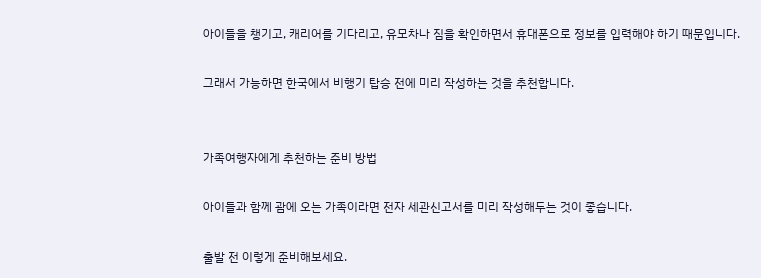아이들을 챙기고, 캐리어를 기다리고, 유모차나 짐을 확인하면서 휴대폰으로 정보를 입력해야 하기 때문입니다.

그래서 가능하면 한국에서 비행기 탑승 전에 미리 작성하는 것을 추천합니다.


가족여행자에게 추천하는 준비 방법

아이들과 함께 괌에 오는 가족이라면 전자 세관신고서를 미리 작성해두는 것이 좋습니다.

출발 전 이렇게 준비해보세요.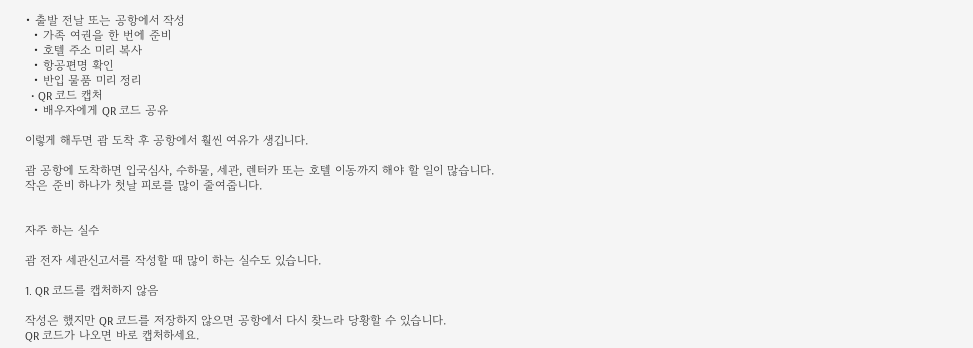• 출발 전날 또는 공항에서 작성
  • 가족 여권을 한 번에 준비
  • 호텔 주소 미리 복사
  • 항공편명 확인
  • 반입 물품 미리 정리
  • QR 코드 캡처
  • 배우자에게 QR 코드 공유

이렇게 해두면 괌 도착 후 공항에서 훨씬 여유가 생깁니다.

괌 공항에 도착하면 입국심사, 수하물, 세관, 렌터카 또는 호텔 이동까지 해야 할 일이 많습니다.
작은 준비 하나가 첫날 피로를 많이 줄여줍니다.


자주 하는 실수

괌 전자 세관신고서를 작성할 때 많이 하는 실수도 있습니다.

1. QR 코드를 캡처하지 않음

작성은 했지만 QR 코드를 저장하지 않으면 공항에서 다시 찾느라 당황할 수 있습니다.
QR 코드가 나오면 바로 캡처하세요.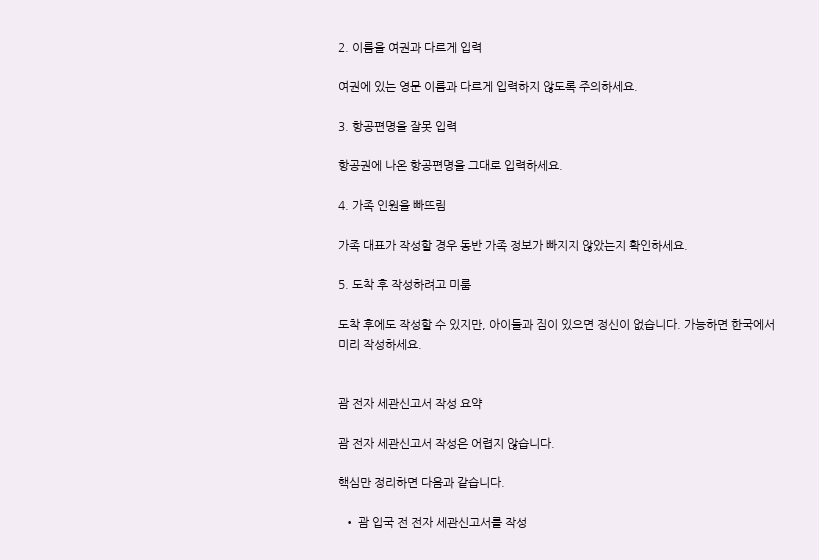2. 이름을 여권과 다르게 입력

여권에 있는 영문 이름과 다르게 입력하지 않도록 주의하세요.

3. 항공편명을 잘못 입력

항공권에 나온 항공편명을 그대로 입력하세요.

4. 가족 인원을 빠뜨림

가족 대표가 작성할 경우 동반 가족 정보가 빠지지 않았는지 확인하세요.

5. 도착 후 작성하려고 미룸

도착 후에도 작성할 수 있지만, 아이들과 짐이 있으면 정신이 없습니다. 가능하면 한국에서 미리 작성하세요.


괌 전자 세관신고서 작성 요약

괌 전자 세관신고서 작성은 어렵지 않습니다.

핵심만 정리하면 다음과 같습니다.

  • 괌 입국 전 전자 세관신고서를 작성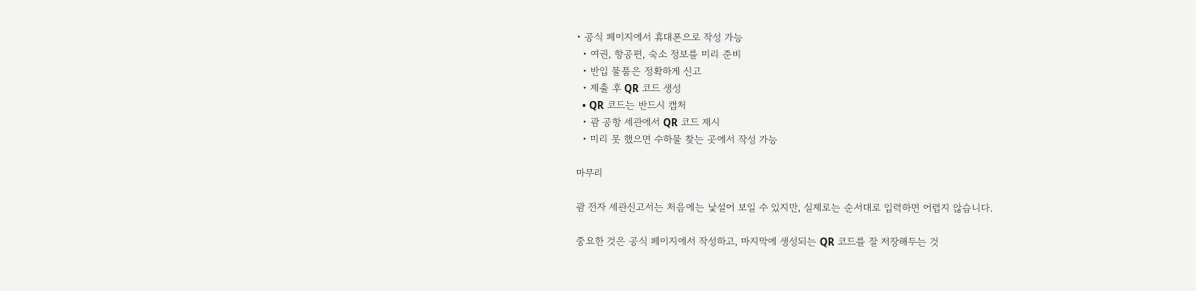• 공식 페이지에서 휴대폰으로 작성 가능
  • 여권, 항공편, 숙소 정보를 미리 준비
  • 반입 물품은 정확하게 신고
  • 제출 후 QR 코드 생성
  • QR 코드는 반드시 캡처
  • 괌 공항 세관에서 QR 코드 제시
  • 미리 못 했으면 수하물 찾는 곳에서 작성 가능

마무리

괌 전자 세관신고서는 처음에는 낯설어 보일 수 있지만, 실제로는 순서대로 입력하면 어렵지 않습니다.

중요한 것은 공식 페이지에서 작성하고, 마지막에 생성되는 QR 코드를 잘 저장해두는 것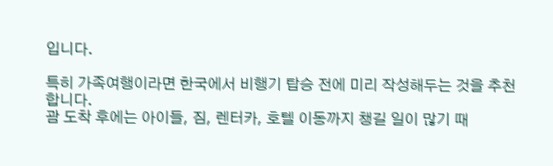입니다.

특히 가족여행이라면 한국에서 비행기 탑승 전에 미리 작성해두는 것을 추천합니다.
괌 도착 후에는 아이들, 짐, 렌터카, 호텔 이동까지 챙길 일이 많기 때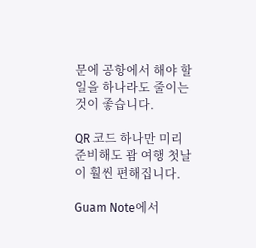문에 공항에서 해야 할 일을 하나라도 줄이는 것이 좋습니다.

QR 코드 하나만 미리 준비해도 괌 여행 첫날이 훨씬 편해집니다.

Guam Note에서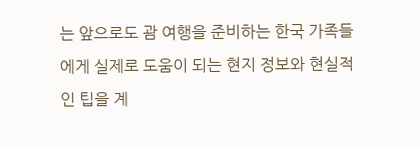는 앞으로도 괌 여행을 준비하는 한국 가족들에게 실제로 도움이 되는 현지 정보와 현실적인 팁을 계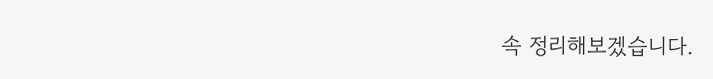속 정리해보겠습니다.